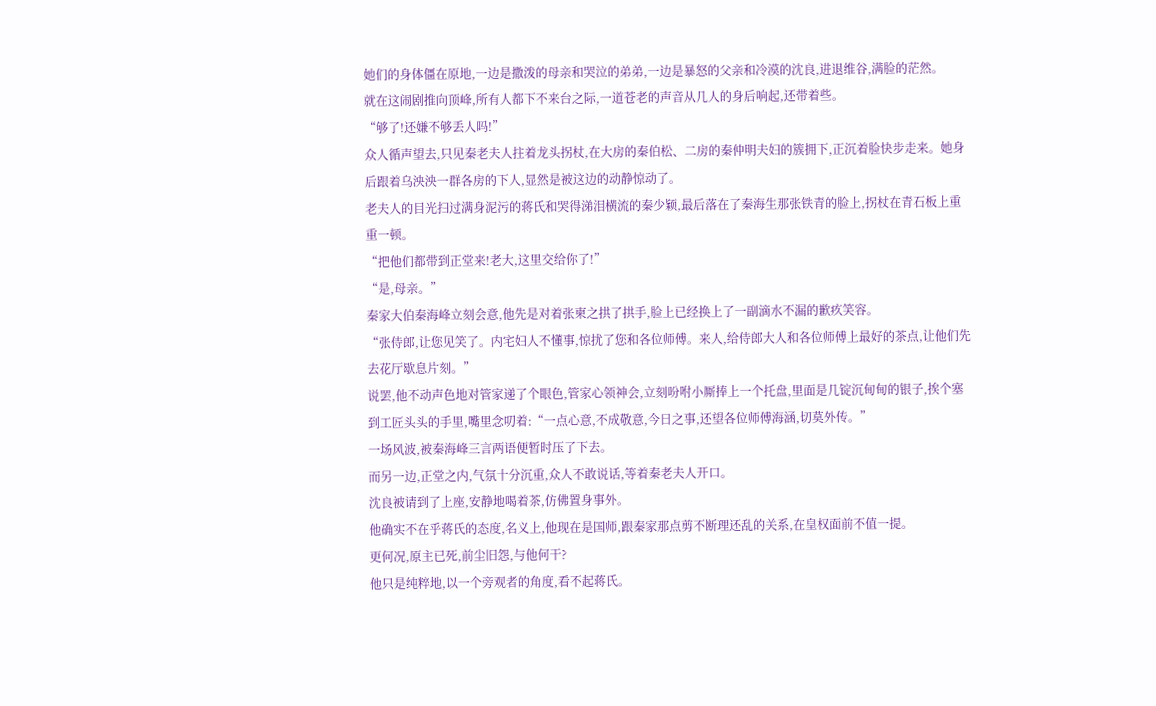她们的身体僵在原地,一边是撒泼的母亲和哭泣的弟弟,一边是暴怒的父亲和冷漠的沈良,进退维谷,满脸的茫然。
就在这闹剧推向顶峰,所有人都下不来台之际,一道苍老的声音从几人的身后响起,还带着些。
“够了!还嫌不够丢人吗!”
众人循声望去,只见秦老夫人拄着龙头拐杖,在大房的秦伯松、二房的秦仲明夫妇的簇拥下,正沉着脸快步走来。她身后跟着乌泱泱一群各房的下人,显然是被这边的动静惊动了。
老夫人的目光扫过满身泥污的蒋氏和哭得涕泪横流的秦少颖,最后落在了秦海生那张铁青的脸上,拐杖在青石板上重重一顿。
“把他们都带到正堂来!老大,这里交给你了!”
“是,母亲。”
秦家大伯秦海峰立刻会意,他先是对着张柬之拱了拱手,脸上已经换上了一副滴水不漏的歉疚笑容。
“张侍郎,让您见笑了。内宅妇人不懂事,惊扰了您和各位师傅。来人,给侍郎大人和各位师傅上最好的茶点,让他们先去花厅歇息片刻。”
说罢,他不动声色地对管家递了个眼色,管家心领神会,立刻吩咐小厮捧上一个托盘,里面是几锭沉甸甸的银子,挨个塞到工匠头头的手里,嘴里念叨着:“一点心意,不成敬意,今日之事,还望各位师傅海涵,切莫外传。”
一场风波,被秦海峰三言两语便暂时压了下去。
而另一边,正堂之内,气氛十分沉重,众人不敢说话,等着秦老夫人开口。
沈良被请到了上座,安静地喝着茶,仿佛置身事外。
他确实不在乎蒋氏的态度,名义上,他现在是国师,跟秦家那点剪不断理还乱的关系,在皇权面前不值一提。
更何况,原主已死,前尘旧怨,与他何干?
他只是纯粹地,以一个旁观者的角度,看不起蒋氏。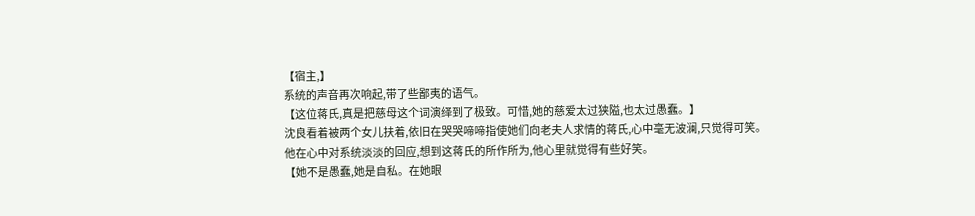【宿主,】
系统的声音再次响起,带了些鄙夷的语气。
【这位蒋氏,真是把慈母这个词演绎到了极致。可惜,她的慈爱太过狭隘,也太过愚蠢。】
沈良看着被两个女儿扶着,依旧在哭哭啼啼指使她们向老夫人求情的蒋氏,心中毫无波澜,只觉得可笑。
他在心中对系统淡淡的回应,想到这蒋氏的所作所为,他心里就觉得有些好笑。
【她不是愚蠢,她是自私。在她眼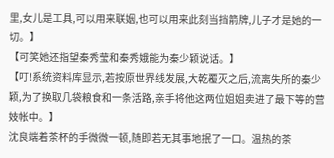里,女儿是工具,可以用来联姻,也可以用来此刻当挡箭牌,儿子才是她的一切。】
【可笑她还指望秦秀莹和秦秀娥能为秦少颖说话。】
【叮!系统资料库显示,若按原世界线发展,大乾覆灭之后,流离失所的秦少颖,为了换取几袋粮食和一条活路,亲手将他这两位姐姐卖进了最下等的营妓帐中。】
沈良端着茶杯的手微微一顿,随即若无其事地抿了一口。温热的茶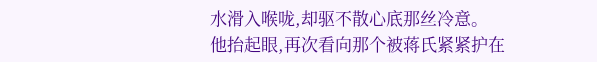水滑入喉咙,却驱不散心底那丝冷意。
他抬起眼,再次看向那个被蒋氏紧紧护在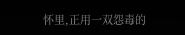怀里,正用一双怨毒的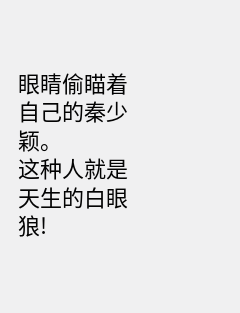眼睛偷瞄着自己的秦少颖。
这种人就是天生的白眼狼!